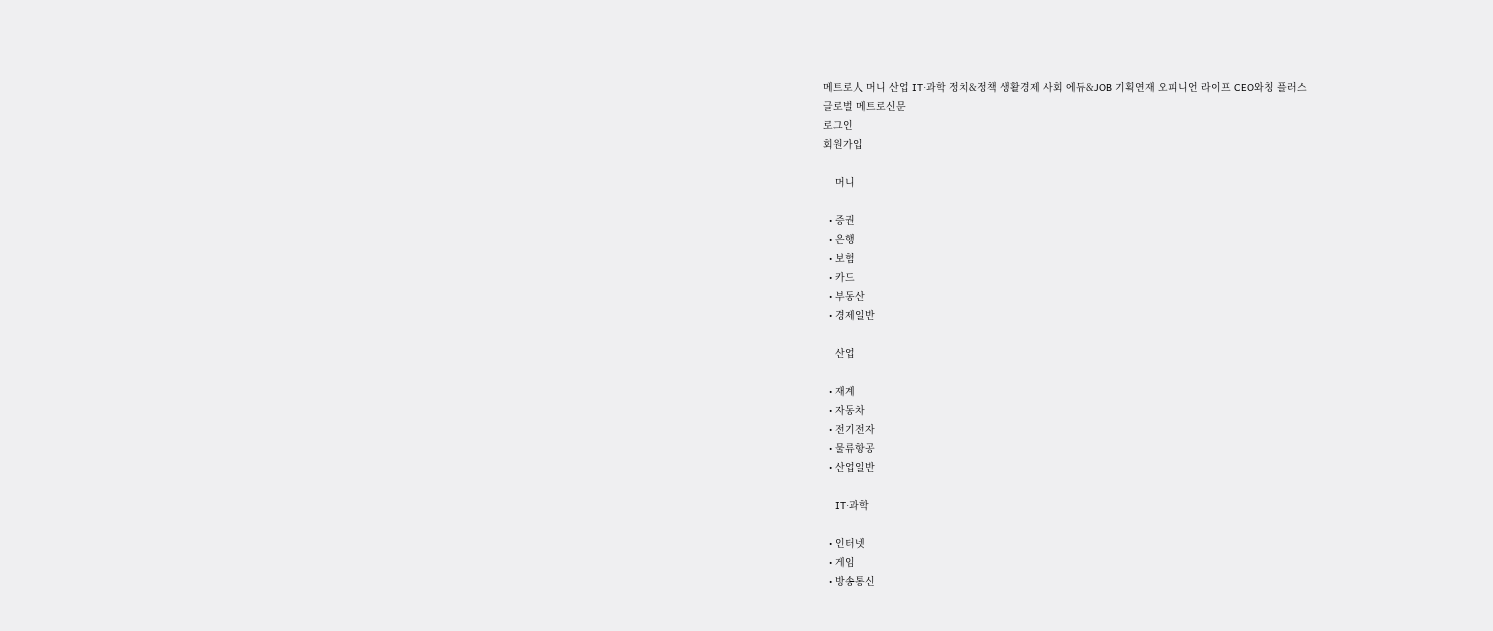메트로人 머니 산업 IT·과학 정치&정책 생활경제 사회 에듀&JOB 기획연재 오피니언 라이프 CEO와칭 플러스
글로벌 메트로신문
로그인
회원가입

    머니

  • 증권
  • 은행
  • 보험
  • 카드
  • 부동산
  • 경제일반

    산업

  • 재계
  • 자동차
  • 전기전자
  • 물류항공
  • 산업일반

    IT·과학

  • 인터넷
  • 게임
  • 방송통신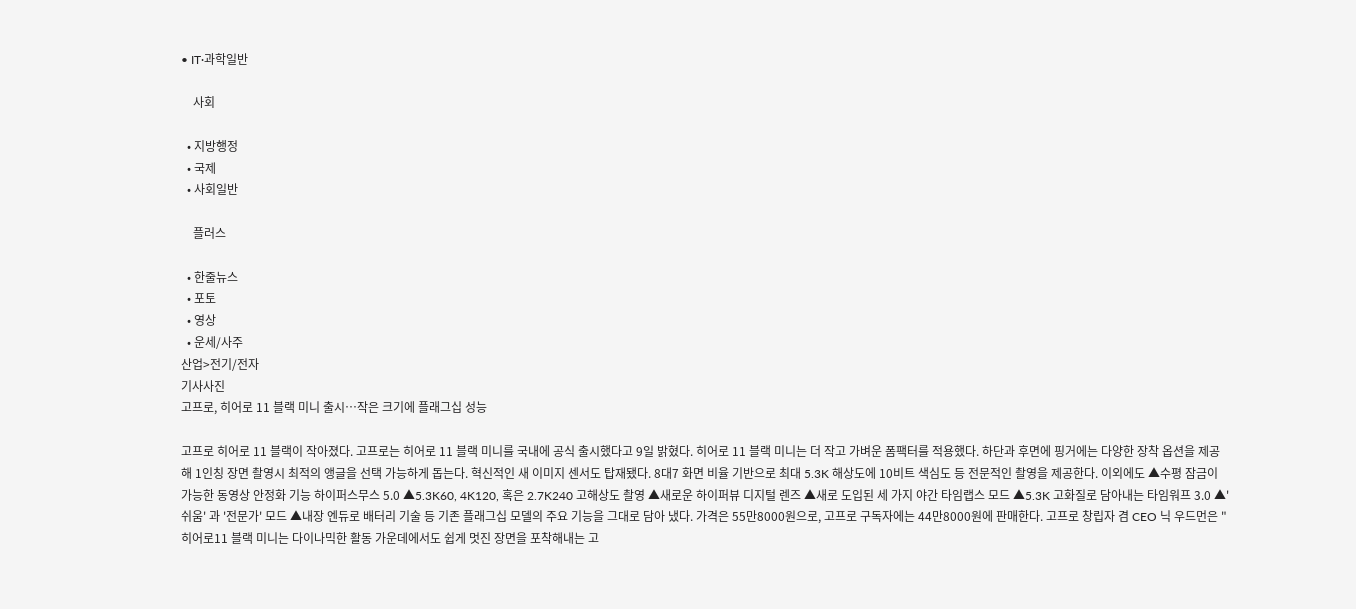• IT·과학일반

    사회

  • 지방행정
  • 국제
  • 사회일반

    플러스

  • 한줄뉴스
  • 포토
  • 영상
  • 운세/사주
산업>전기/전자
기사사진
고프로, 히어로 11 블랙 미니 출시…작은 크기에 플래그십 성능

고프로 히어로 11 블랙이 작아졌다. 고프로는 히어로 11 블랙 미니를 국내에 공식 출시했다고 9일 밝혔다. 히어로 11 블랙 미니는 더 작고 가벼운 폼팩터를 적용했다. 하단과 후면에 핑거에는 다양한 장착 옵션을 제공해 1인칭 장면 촬영시 최적의 앵글을 선택 가능하게 돕는다. 혁신적인 새 이미지 센서도 탑재됐다. 8대7 화면 비율 기반으로 최대 5.3K 해상도에 10비트 색심도 등 전문적인 촬영을 제공한다. 이외에도 ▲수평 잠금이 가능한 동영상 안정화 기능 하이퍼스무스 5.0 ▲5.3K60, 4K120, 혹은 2.7K240 고해상도 촬영 ▲새로운 하이퍼뷰 디지털 렌즈 ▲새로 도입된 세 가지 야간 타임랩스 모드 ▲5.3K 고화질로 담아내는 타임워프 3.0 ▲'쉬움' 과 '전문가' 모드 ▲내장 엔듀로 배터리 기술 등 기존 플래그십 모델의 주요 기능을 그대로 담아 냈다. 가격은 55만8000원으로, 고프로 구독자에는 44만8000원에 판매한다. 고프로 창립자 겸 CEO 닉 우드먼은 "히어로11 블랙 미니는 다이나믹한 활동 가운데에서도 쉽게 멋진 장면을 포착해내는 고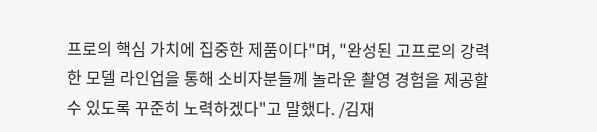프로의 핵심 가치에 집중한 제품이다"며, "완성된 고프로의 강력한 모델 라인업을 통해 소비자분들께 놀라운 촬영 경험을 제공할 수 있도록 꾸준히 노력하겠다"고 말했다. /김재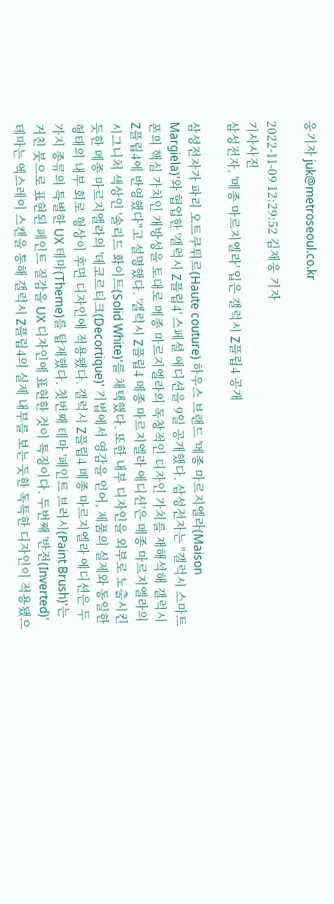웅기자 juk@metroseoul.co.kr

2022-11-09 12:29:52 김재웅 기자
기사사진
삼성전자, '메종 마르지엘라' 입은 갤럭시 Z플립4 공개

삼성전자가 파리 오트쿠튀르(Haute couture) 하우스 브랜드 '메종 마르지엘라(Maison Margiela)'와 협업한 '갤럭시 Z플립4' 스페셜 에디션을 9일 공개했다. 삼성전자는 "갤럭시 스마트폰의 핵심 가치인 개방성을 토대로 메종 마르지엘라의 독창적인 디자인 가치를 재해석해 갤럭시 Z플립4에 반영했다"고 설명했다. '갤럭시 Z플립4 메종 마르지엘라 에디션'은 메종 마르지엘라의 시그니처 색상인 '솔리드 화이트(Solid White)'를 채택했다. 또한 내부 디자인을 외부로 노출시킨 듯한 메종 마르지엘라의 '데코르티크(Decortique)' 기법에서 영감을 얻어, 제품의 실제와 동일한 형태의 내부 회로 형상이 후면 디자인에 적용됐다. 갤럭시 Z플립4 메종 마르지엘라 에디션은 두 가지 종류의 특별한 UX 테마(Theme)를 탑재했다. 첫번째 테마 '페인트 브러시(Paint Brush)'는 거친 붓으로 표현된 페인트 질감을 UX 디자인에 표현한 것이 특징이다. 두번째 '반전(Inverted)' 테마는 엑스레이 스캔을 통해 갤럭시 Z플립4의 실제 내부를 보는 듯한 독특한 디자인이 적용됐으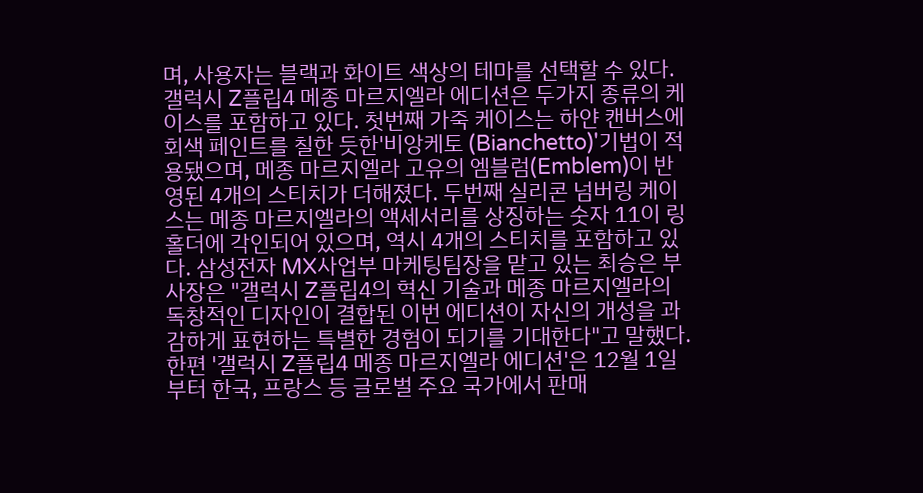며, 사용자는 블랙과 화이트 색상의 테마를 선택할 수 있다. 갤럭시 Z플립4 메종 마르지엘라 에디션은 두가지 종류의 케이스를 포함하고 있다. 첫번째 가죽 케이스는 하얀 캔버스에 회색 페인트를 칠한 듯한'비앙케토 (Bianchetto)'기법이 적용됐으며, 메종 마르지엘라 고유의 엠블럼(Emblem)이 반영된 4개의 스티치가 더해졌다. 두번째 실리콘 넘버링 케이스는 메종 마르지엘라의 액세서리를 상징하는 숫자 11이 링 홀더에 각인되어 있으며, 역시 4개의 스티치를 포함하고 있다. 삼성전자 MX사업부 마케팅팀장을 맡고 있는 최승은 부사장은 "갤럭시 Z플립4의 혁신 기술과 메종 마르지엘라의 독창적인 디자인이 결합된 이번 에디션이 자신의 개성을 과감하게 표현하는 특별한 경험이 되기를 기대한다"고 말했다. 한편 '갤럭시 Z플립4 메종 마르지엘라 에디션'은 12월 1일부터 한국, 프랑스 등 글로벌 주요 국가에서 판매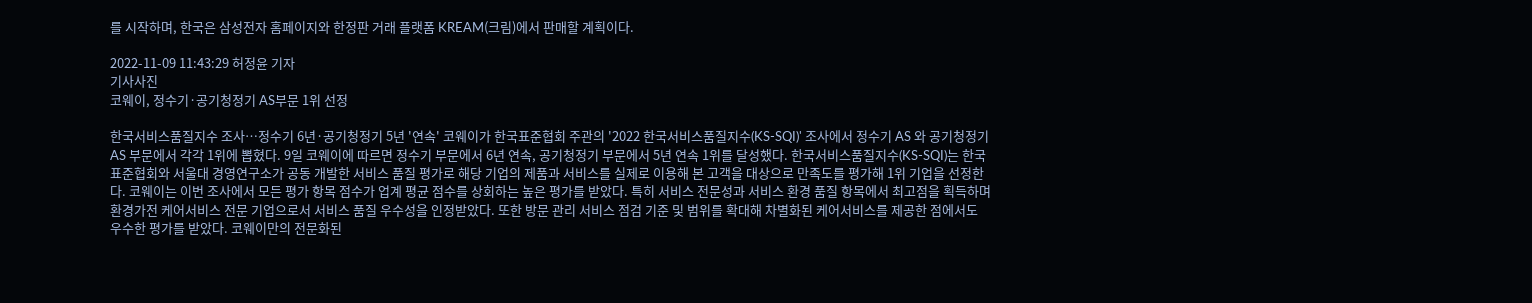를 시작하며, 한국은 삼성전자 홈페이지와 한정판 거래 플랫폼 KREAM(크림)에서 판매할 계획이다.

2022-11-09 11:43:29 허정윤 기자
기사사진
코웨이, 정수기·공기청정기 AS부문 1위 선정

한국서비스품질지수 조사…정수기 6년·공기청정기 5년 '연속' 코웨이가 한국표준협회 주관의 '2022 한국서비스품질지수(KS-SQI)' 조사에서 정수기 AS 와 공기청정기 AS 부문에서 각각 1위에 뽑혔다. 9일 코웨이에 따르면 정수기 부문에서 6년 연속, 공기청정기 부문에서 5년 연속 1위를 달성했다. 한국서비스품질지수(KS-SQI)는 한국표준협회와 서울대 경영연구소가 공동 개발한 서비스 품질 평가로 해당 기업의 제품과 서비스를 실제로 이용해 본 고객을 대상으로 만족도를 평가해 1위 기업을 선정한다. 코웨이는 이번 조사에서 모든 평가 항목 점수가 업계 평균 점수를 상회하는 높은 평가를 받았다. 특히 서비스 전문성과 서비스 환경 품질 항목에서 최고점을 획득하며 환경가전 케어서비스 전문 기업으로서 서비스 품질 우수성을 인정받았다. 또한 방문 관리 서비스 점검 기준 및 범위를 확대해 차별화된 케어서비스를 제공한 점에서도 우수한 평가를 받았다. 코웨이만의 전문화된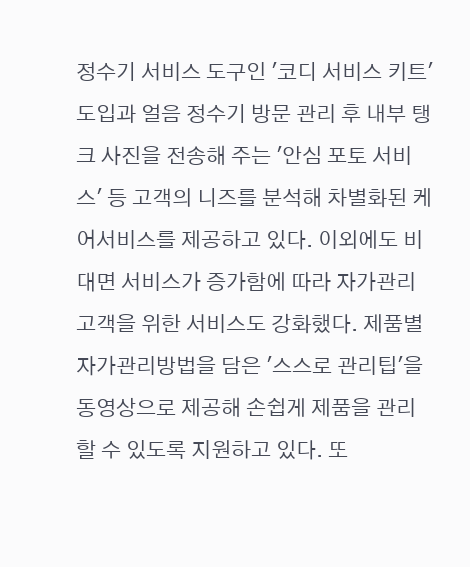정수기 서비스 도구인 '코디 서비스 키트' 도입과 얼음 정수기 방문 관리 후 내부 탱크 사진을 전송해 주는 '안심 포토 서비스' 등 고객의 니즈를 분석해 차별화된 케어서비스를 제공하고 있다. 이외에도 비대면 서비스가 증가함에 따라 자가관리 고객을 위한 서비스도 강화했다. 제품별 자가관리방법을 담은 '스스로 관리팁'을 동영상으로 제공해 손쉽게 제품을 관리할 수 있도록 지원하고 있다. 또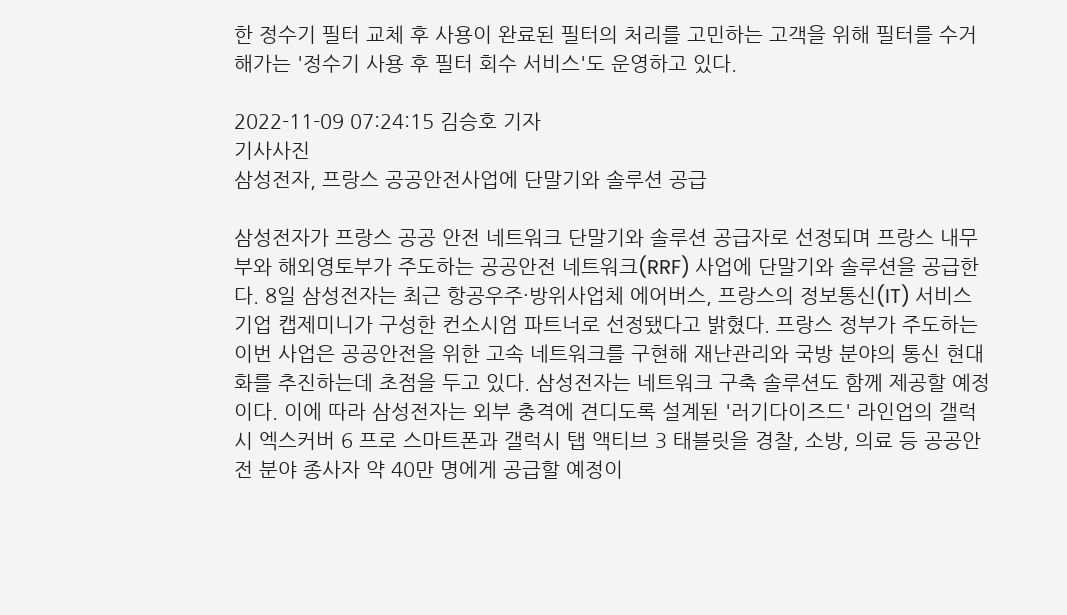한 정수기 필터 교체 후 사용이 완료된 필터의 처리를 고민하는 고객을 위해 필터를 수거해가는 '정수기 사용 후 필터 회수 서비스'도 운영하고 있다.

2022-11-09 07:24:15 김승호 기자
기사사진
삼성전자, 프랑스 공공안전사업에 단말기와 솔루션 공급

삼성전자가 프랑스 공공 안전 네트워크 단말기와 솔루션 공급자로 선정되며 프랑스 내무부와 해외영토부가 주도하는 공공안전 네트워크(RRF) 사업에 단말기와 솔루션을 공급한다. 8일 삼성전자는 최근 항공우주·방위사업체 에어버스, 프랑스의 정보통신(IT) 서비스 기업 캡제미니가 구성한 컨소시엄 파트너로 선정됐다고 밝혔다. 프랑스 정부가 주도하는 이번 사업은 공공안전을 위한 고속 네트워크를 구현해 재난관리와 국방 분야의 통신 현대화를 추진하는데 초점을 두고 있다. 삼성전자는 네트워크 구축 솔루션도 함께 제공할 예정이다. 이에 따라 삼성전자는 외부 충격에 견디도록 설계된 '러기다이즈드' 라인업의 갤럭시 엑스커버 6 프로 스마트폰과 갤럭시 탭 액티브 3 태블릿을 경찰, 소방, 의료 등 공공안전 분야 종사자 약 40만 명에게 공급할 예정이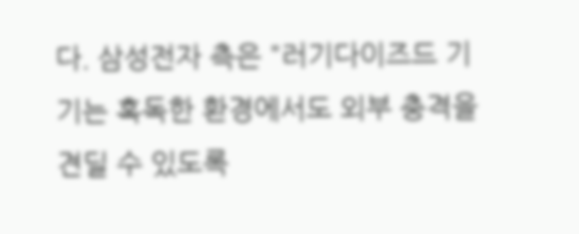다. 삼성전자 측은 "러기다이즈드 기기는 혹독한 환경에서도 외부 충격을 견딜 수 있도록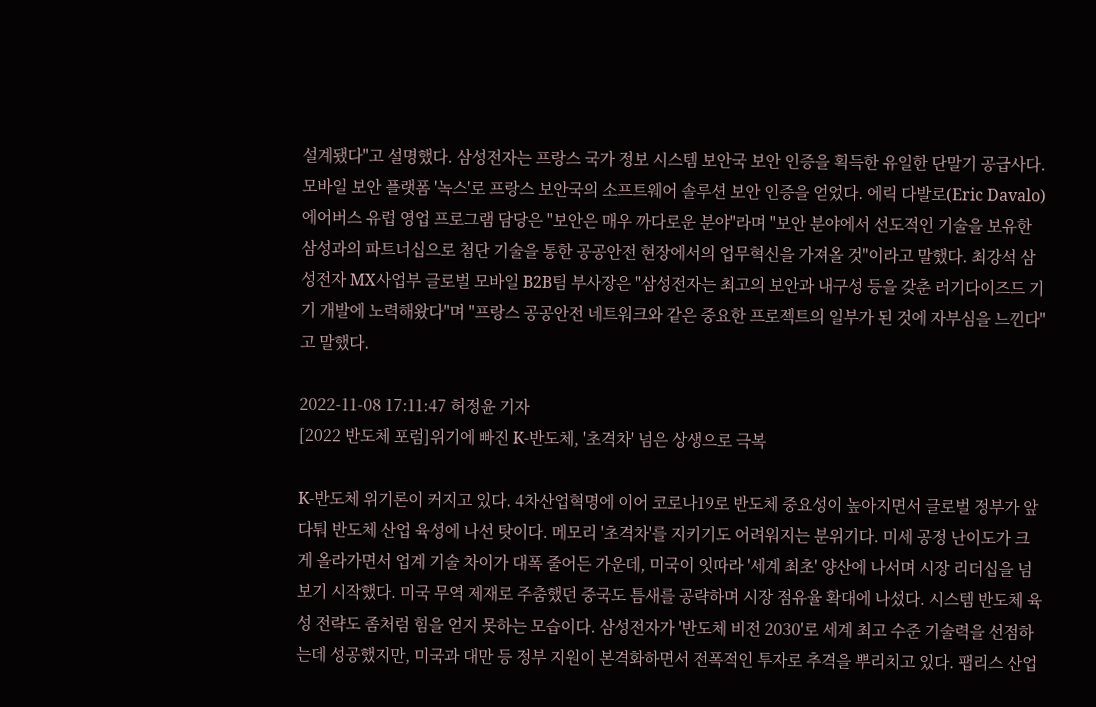설계됐다"고 설명했다. 삼성전자는 프랑스 국가 정보 시스템 보안국 보안 인증을 획득한 유일한 단말기 공급사다. 모바일 보안 플랫폼 '녹스'로 프랑스 보안국의 소프트웨어 솔루션 보안 인증을 얻었다. 에릭 다발로(Eric Davalo) 에어버스 유럽 영업 프로그램 담당은 "보안은 매우 까다로운 분야"라며 "보안 분야에서 선도적인 기술을 보유한 삼성과의 파트너십으로 첨단 기술을 통한 공공안전 현장에서의 업무혁신을 가져올 것"이라고 말했다. 최강석 삼성전자 MX사업부 글로벌 모바일 B2B팀 부사장은 "삼성전자는 최고의 보안과 내구성 등을 갖춘 러기다이즈드 기기 개발에 노력해왔다"며 "프랑스 공공안전 네트워크와 같은 중요한 프로젝트의 일부가 된 것에 자부심을 느낀다"고 말했다.

2022-11-08 17:11:47 허정윤 기자
[2022 반도체 포럼]위기에 빠진 K-반도체, '초격차' 넘은 상생으로 극복

K-반도체 위기론이 커지고 있다. 4차산업혁명에 이어 코로나19로 반도체 중요성이 높아지면서 글로벌 정부가 앞다퉈 반도체 산업 육성에 나선 탓이다. 메모리 '초격차'를 지키기도 어려워지는 분위기다. 미세 공정 난이도가 크게 올라가면서 업계 기술 차이가 대폭 줄어든 가운데, 미국이 잇따라 '세계 최초' 양산에 나서며 시장 리더십을 넘보기 시작했다. 미국 무역 제재로 주춤했던 중국도 틈새를 공략하며 시장 점유율 확대에 나섰다. 시스템 반도체 육성 전략도 좀처럼 힘을 얻지 못하는 모습이다. 삼성전자가 '반도체 비전 2030'로 세계 최고 수준 기술력을 선점하는데 성공했지만, 미국과 대만 등 정부 지원이 본격화하면서 전폭적인 투자로 추격을 뿌리치고 있다. 팹리스 산업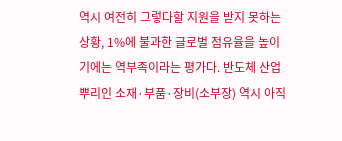역시 여전히 그렇다할 지원을 받지 못하는 상황, 1%에 불과한 글로벌 점유율을 높이기에는 역부족이라는 평가다. 반도체 산업 뿌리인 소재·부품·장비(소부장) 역시 아직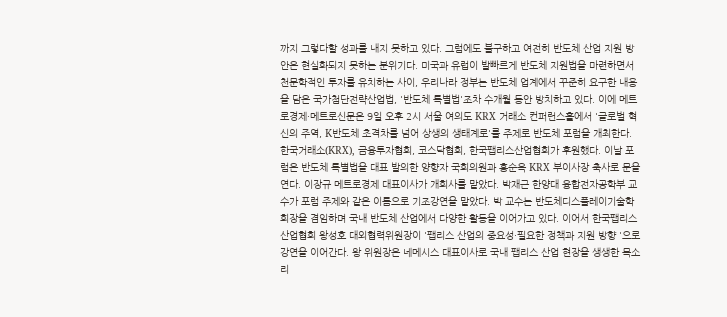까지 그렇다할 성과를 내지 못하고 있다. 그럼에도 불구하고 여전히 반도체 산업 지원 방안은 현실화되지 못하는 분위기다. 미국과 유럽이 발빠르게 반도체 지원법을 마련하면서 천문학적인 투자를 유치하는 사이, 우리나라 정부는 반도체 업계에서 꾸준히 요구한 내용을 담은 국가첨단전략산업법, '반도체 특별법'조차 수개월 동안 방치하고 있다. 이에 메트로경제·메트로신문은 9일 오후 2시 서울 여의도 KRX 거래소 컨퍼런스홀에서 '글로벌 혁신의 주역, K반도체 초격차를 넘어 상생의 생태계로'를 주제로 반도체 포럼을 개최한다. 한국거래소(KRX), 금융투자협회, 코스닥협회, 한국팹리스산업협회가 후원했다. 이날 포럼은 반도체 특별법을 대표 발의한 양향자 국회의원과 홍순옥 KRX 부이사장 축사로 문을 연다. 이장규 메트로경제 대표이사가 개회사를 맡았다. 박재근 한양대 융합전자공학부 교수가 포럼 주제와 같은 이름으로 기조강연을 맡았다. 박 교수는 반도체디스플레이기술학회장을 겸임하며 국내 반도체 산업에서 다양한 활동을 이어가고 있다. 이어서 한국팹리스산업협회 왕성호 대외협력위원장이 '팹리스 산업의 중요성·필요한 정책과 지원 방향 '으로 강연을 이어간다. 왕 위원장은 네메시스 대표이사로 국내 팹리스 산업 현장을 생생한 목소리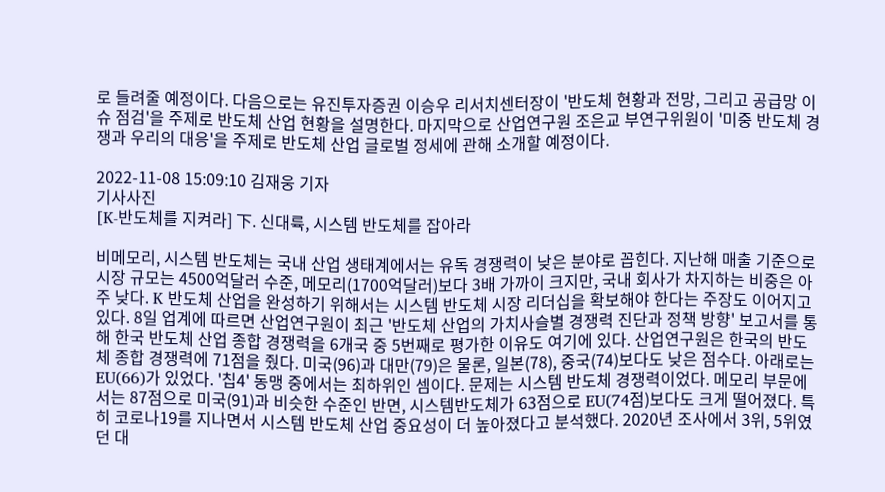로 들려줄 예정이다. 다음으로는 유진투자증권 이승우 리서치센터장이 '반도체 현황과 전망, 그리고 공급망 이슈 점검'을 주제로 반도체 산업 현황을 설명한다. 마지막으로 산업연구원 조은교 부연구위원이 '미중 반도체 경쟁과 우리의 대응'을 주제로 반도체 산업 글로벌 정세에 관해 소개할 예정이다.

2022-11-08 15:09:10 김재웅 기자
기사사진
[K-반도체를 지켜라] 下. 신대륙, 시스템 반도체를 잡아라

비메모리, 시스템 반도체는 국내 산업 생태계에서는 유독 경쟁력이 낮은 분야로 꼽힌다. 지난해 매출 기준으로 시장 규모는 4500억달러 수준, 메모리(1700억달러)보다 3배 가까이 크지만, 국내 회사가 차지하는 비중은 아주 낮다. K 반도체 산업을 완성하기 위해서는 시스템 반도체 시장 리더십을 확보해야 한다는 주장도 이어지고 있다. 8일 업계에 따르면 산업연구원이 최근 '반도체 산업의 가치사슬별 경쟁력 진단과 정책 방향' 보고서를 통해 한국 반도체 산업 종합 경쟁력을 6개국 중 5번째로 평가한 이유도 여기에 있다. 산업연구원은 한국의 반도체 종합 경쟁력에 71점을 줬다. 미국(96)과 대만(79)은 물론, 일본(78), 중국(74)보다도 낮은 점수다. 아래로는 EU(66)가 있었다. '칩4' 동맹 중에서는 최하위인 셈이다. 문제는 시스템 반도체 경쟁력이었다. 메모리 부문에서는 87점으로 미국(91)과 비슷한 수준인 반면, 시스템반도체가 63점으로 EU(74점)보다도 크게 떨어졌다. 특히 코로나19를 지나면서 시스템 반도체 산업 중요성이 더 높아졌다고 분석했다. 2020년 조사에서 3위, 5위였던 대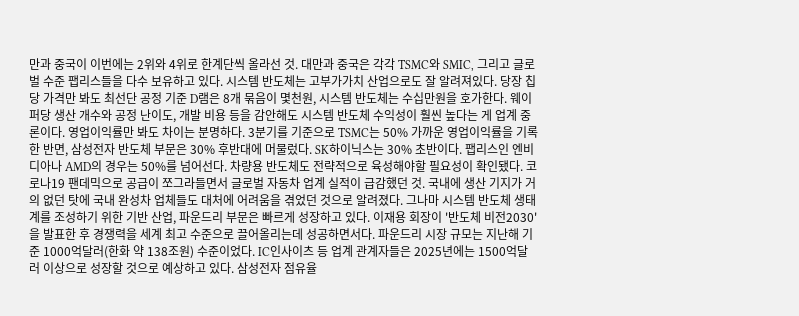만과 중국이 이번에는 2위와 4위로 한계단씩 올라선 것. 대만과 중국은 각각 TSMC와 SMIC, 그리고 글로벌 수준 팹리스들을 다수 보유하고 있다. 시스템 반도체는 고부가가치 산업으로도 잘 알려져있다. 당장 칩당 가격만 봐도 최선단 공정 기준 D램은 8개 묶음이 몇천원, 시스템 반도체는 수십만원을 호가한다. 웨이퍼당 생산 개수와 공정 난이도, 개발 비용 등을 감안해도 시스템 반도체 수익성이 훨씬 높다는 게 업계 중론이다. 영업이익률만 봐도 차이는 분명하다. 3분기를 기준으로 TSMC는 50% 가까운 영업이익률을 기록한 반면, 삼성전자 반도체 부문은 30% 후반대에 머물렀다. SK하이닉스는 30% 초반이다. 팹리스인 엔비디아나 AMD의 경우는 50%를 넘어선다. 차량용 반도체도 전략적으로 육성해야할 필요성이 확인됐다. 코로나19 팬데믹으로 공급이 쪼그라들면서 글로벌 자동차 업계 실적이 급감했던 것. 국내에 생산 기지가 거의 없던 탓에 국내 완성차 업체들도 대처에 어려움을 겪었던 것으로 알려졌다. 그나마 시스템 반도체 생태계를 조성하기 위한 기반 산업, 파운드리 부문은 빠르게 성장하고 있다. 이재용 회장이 '반도체 비전2030'을 발표한 후 경쟁력을 세계 최고 수준으로 끌어올리는데 성공하면서다. 파운드리 시장 규모는 지난해 기준 1000억달러(한화 약 138조원) 수준이었다. IC인사이츠 등 업계 관계자들은 2025년에는 1500억달러 이상으로 성장할 것으로 예상하고 있다. 삼성전자 점유율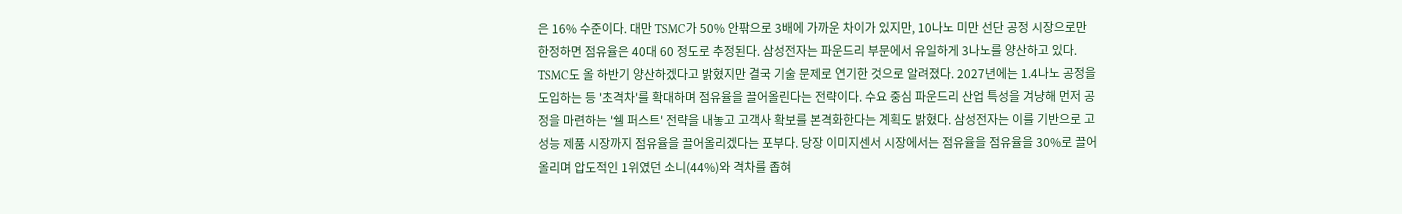은 16% 수준이다. 대만 TSMC가 50% 안팎으로 3배에 가까운 차이가 있지만, 10나노 미만 선단 공정 시장으로만 한정하면 점유율은 40대 60 정도로 추정된다. 삼성전자는 파운드리 부문에서 유일하게 3나노를 양산하고 있다. TSMC도 올 하반기 양산하겠다고 밝혔지만 결국 기술 문제로 연기한 것으로 알려졌다. 2027년에는 1.4나노 공정을 도입하는 등 '초격차'를 확대하며 점유율을 끌어올린다는 전략이다. 수요 중심 파운드리 산업 특성을 겨냥해 먼저 공정을 마련하는 '쉘 퍼스트' 전략을 내놓고 고객사 확보를 본격화한다는 계획도 밝혔다. 삼성전자는 이를 기반으로 고성능 제품 시장까지 점유율을 끌어올리겠다는 포부다. 당장 이미지센서 시장에서는 점유율을 점유율을 30%로 끌어올리며 압도적인 1위였던 소니(44%)와 격차를 좁혀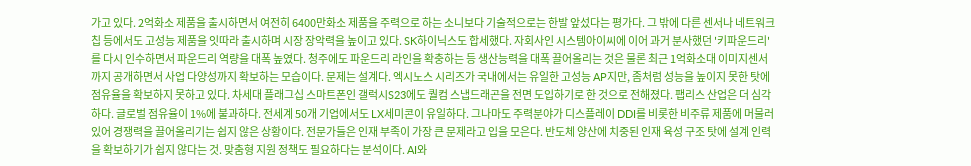가고 있다. 2억화소 제품을 출시하면서 여전히 6400만화소 제품을 주력으로 하는 소니보다 기술적으로는 한발 앞섰다는 평가다. 그 밖에 다른 센서나 네트워크 칩 등에서도 고성능 제품을 잇따라 출시하며 시장 장악력을 높이고 있다. SK하이닉스도 합세했다. 자회사인 시스템아이씨에 이어 과거 분사했던 '키파운드리'를 다시 인수하면서 파운드리 역량을 대폭 높였다. 청주에도 파운드리 라인을 확충하는 등 생산능력을 대폭 끌어올리는 것은 물론 최근 1억화소대 이미지센서까지 공개하면서 사업 다양성까지 확보하는 모습이다. 문제는 설계다. 엑시노스 시리즈가 국내에서는 유일한 고성능 AP지만, 좀처럼 성능을 높이지 못한 탓에 점유율을 확보하지 못하고 있다. 차세대 플래그십 스마트폰인 갤럭시S23에도 퀄컴 스냅드래곤을 전면 도입하기로 한 것으로 전해졌다. 팹리스 산업은 더 심각하다. 글로벌 점유율이 1%에 불과하다. 전세계 50개 기업에서도 LX세미콘이 유일하다. 그나마도 주력분야가 디스플레이 DDI를 비롯한 비주류 제품에 머물러 있어 경쟁력을 끌어올리기는 쉽지 않은 상황이다. 전문가들은 인재 부족이 가장 큰 문제라고 입을 모은다. 반도체 양산에 치중된 인재 육성 구조 탓에 설계 인력을 확보하기가 쉽지 않다는 것. 맞춤형 지원 정책도 필요하다는 분석이다. AI와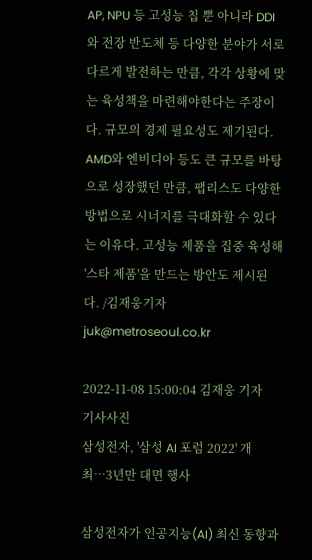AP, NPU 등 고성능 칩 뿐 아니라 DDI와 전장 반도체 등 다양한 분야가 서로 다르게 발전하는 만큼, 각각 상황에 맞는 육성책을 마련해야한다는 주장이다. 규모의 경제 필요성도 제기된다. AMD와 엔비디아 등도 큰 규모를 바탕으로 성장했던 만큼, 팹리스도 다양한 방법으로 시너지를 극대화할 수 있다는 이유다. 고성능 제품을 집중 육성해 '스타 제품'을 만드는 방안도 제시된다. /김재웅기자 juk@metroseoul.co.kr

2022-11-08 15:00:04 김재웅 기자
기사사진
삼성전자, '삼성 AI 포럼 2022' 개최…3년만 대면 행사

삼성전자가 인공지능(AI) 최신 동향과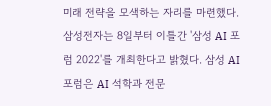미래 전략을 모색하는 자리를 마련했다. 삼성전자는 8일부터 이틀간 '삼성 AI 포럼 2022'를 개최한다고 밝혔다. 삼성 AI포럼은 AI 석학과 전문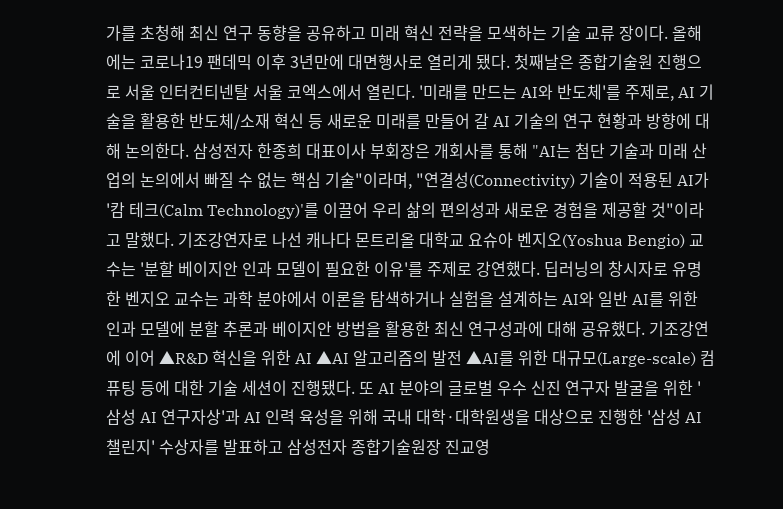가를 초청해 최신 연구 동향을 공유하고 미래 혁신 전략을 모색하는 기술 교류 장이다. 올해에는 코로나19 팬데믹 이후 3년만에 대면행사로 열리게 됐다. 첫째날은 종합기술원 진행으로 서울 인터컨티넨탈 서울 코엑스에서 열린다. '미래를 만드는 AI와 반도체'를 주제로, AI 기술을 활용한 반도체/소재 혁신 등 새로운 미래를 만들어 갈 AI 기술의 연구 현황과 방향에 대해 논의한다. 삼성전자 한종희 대표이사 부회장은 개회사를 통해 "AI는 첨단 기술과 미래 산업의 논의에서 빠질 수 없는 핵심 기술"이라며, "연결성(Connectivity) 기술이 적용된 AI가 '캄 테크(Calm Technology)'를 이끌어 우리 삶의 편의성과 새로운 경험을 제공할 것"이라고 말했다. 기조강연자로 나선 캐나다 몬트리올 대학교 요슈아 벤지오(Yoshua Bengio) 교수는 '분할 베이지안 인과 모델이 필요한 이유'를 주제로 강연했다. 딥러닝의 창시자로 유명한 벤지오 교수는 과학 분야에서 이론을 탐색하거나 실험을 설계하는 AI와 일반 AI를 위한 인과 모델에 분할 추론과 베이지안 방법을 활용한 최신 연구성과에 대해 공유했다. 기조강연에 이어 ▲R&D 혁신을 위한 AI ▲AI 알고리즘의 발전 ▲AI를 위한 대규모(Large-scale) 컴퓨팅 등에 대한 기술 세션이 진행됐다. 또 AI 분야의 글로벌 우수 신진 연구자 발굴을 위한 '삼성 AI 연구자상'과 AI 인력 육성을 위해 국내 대학·대학원생을 대상으로 진행한 '삼성 AI 챌린지' 수상자를 발표하고 삼성전자 종합기술원장 진교영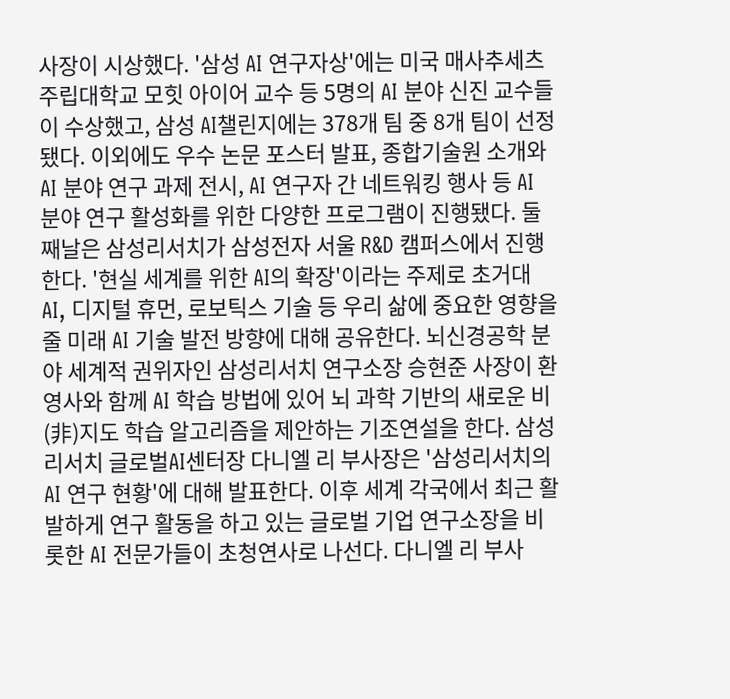사장이 시상했다. '삼성 AI 연구자상'에는 미국 매사추세츠 주립대학교 모힛 아이어 교수 등 5명의 AI 분야 신진 교수들이 수상했고, 삼성 AI챌린지에는 378개 팀 중 8개 팀이 선정됐다. 이외에도 우수 논문 포스터 발표, 종합기술원 소개와 AI 분야 연구 과제 전시, AI 연구자 간 네트워킹 행사 등 AI 분야 연구 활성화를 위한 다양한 프로그램이 진행됐다. 둘째날은 삼성리서치가 삼성전자 서울 R&D 캠퍼스에서 진행한다. '현실 세계를 위한 AI의 확장'이라는 주제로 초거대 AI, 디지털 휴먼, 로보틱스 기술 등 우리 삶에 중요한 영향을 줄 미래 AI 기술 발전 방향에 대해 공유한다. 뇌신경공학 분야 세계적 권위자인 삼성리서치 연구소장 승현준 사장이 환영사와 함께 AI 학습 방법에 있어 뇌 과학 기반의 새로운 비(非)지도 학습 알고리즘을 제안하는 기조연설을 한다. 삼성리서치 글로벌AI센터장 다니엘 리 부사장은 '삼성리서치의 AI 연구 현황'에 대해 발표한다. 이후 세계 각국에서 최근 활발하게 연구 활동을 하고 있는 글로벌 기업 연구소장을 비롯한 AI 전문가들이 초청연사로 나선다. 다니엘 리 부사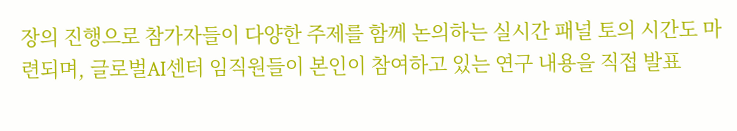장의 진행으로 참가자들이 다양한 주제를 함께 논의하는 실시간 패널 토의 시간도 마련되며, 글로벌AI센터 임직원들이 본인이 참여하고 있는 연구 내용을 직접 발표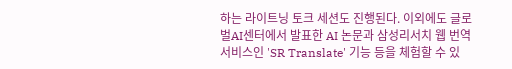하는 라이트닝 토크 세션도 진행된다. 이외에도 글로벌AI센터에서 발표한 AI 논문과 삼성리서치 웹 번역 서비스인 'SR Translate' 기능 등을 체험할 수 있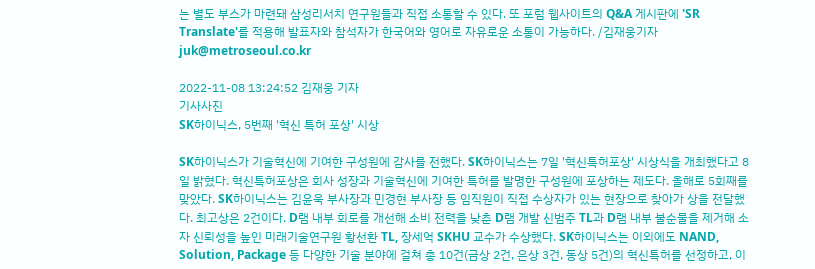는 별도 부스가 마련돼 삼성리서치 연구원들과 직접 소통할 수 있다. 또 포럼 웹사이트의 Q&A 게시판에 'SR Translate'를 적용해 발표자와 참석자가 한국어와 영어로 자유로운 소통이 가능하다. /김재웅기자 juk@metroseoul.co.kr

2022-11-08 13:24:52 김재웅 기자
기사사진
SK하이닉스, 5번째 '혁신 특허 포상' 시상

SK하이닉스가 기술혁신에 기여한 구성원에 감사를 전했다. SK하이닉스는 7일 '혁신특허포상' 시상식을 개최했다고 8일 밝혔다. 혁신특허포상은 회사 성장과 기술혁신에 기여한 특허를 발명한 구성원에 포상하는 제도다. 올해로 5회째를 맞았다. SK하이닉스는 김윤욱 부사장과 민경현 부사장 등 임직원이 직접 수상자가 있는 현장으로 찾아가 상을 전달했다. 최고상은 2건이다. D램 내부 회로를 개선해 소비 전력을 낮춘 D램 개발 신범주 TL과 D램 내부 불순물을 제거해 소자 신뢰성을 높인 미래기술연구원 황선환 TL, 장세억 SKHU 교수가 수상했다. SK하이닉스는 이외에도 NAND, Solution, Package 등 다양한 기술 분야에 걸쳐 총 10건(금상 2건, 은상 3건, 동상 5건)의 혁신특허를 선정하고, 이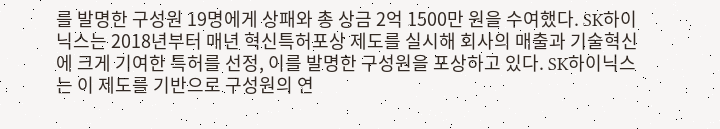를 발명한 구성원 19명에게 상패와 총 상금 2억 1500만 원을 수여했다. SK하이닉스는 2018년부터 매년 혁신특허포상 제도를 실시해 회사의 매출과 기술혁신에 크게 기여한 특허를 선정, 이를 발명한 구성원을 포상하고 있다. SK하이닉스는 이 제도를 기반으로 구성원의 연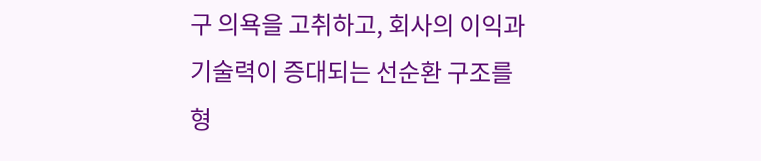구 의욕을 고취하고, 회사의 이익과 기술력이 증대되는 선순환 구조를 형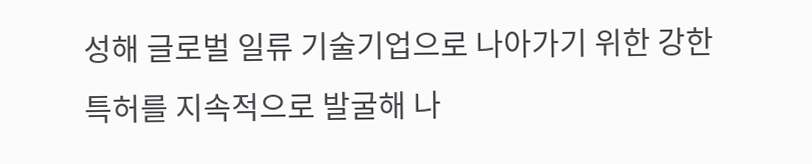성해 글로벌 일류 기술기업으로 나아가기 위한 강한 특허를 지속적으로 발굴해 나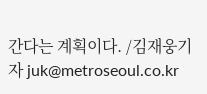간다는 계획이다. /김재웅기자 juk@metroseoul.co.kr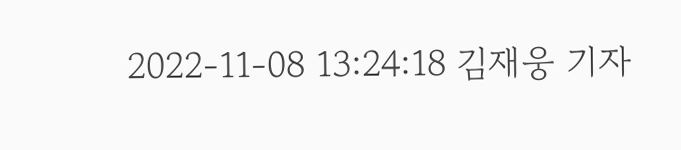2022-11-08 13:24:18 김재웅 기자